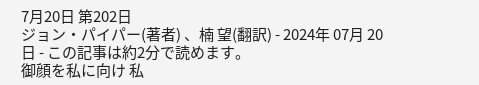7月20日 第202日
ジョン・パイパー(著者) 、楠 望(翻訳) - 2024年 07月 20日 - この記事は約2分で読めます。
御顔を私に向け 私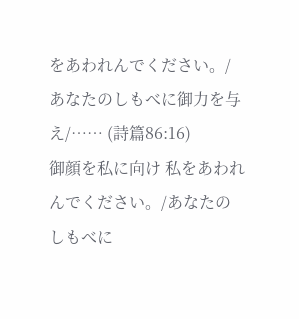をあわれんでください。/あなたのしもべに御力を与え/…… (詩篇86:16)
御顔を私に向け 私をあわれんでください。/あなたのしもべに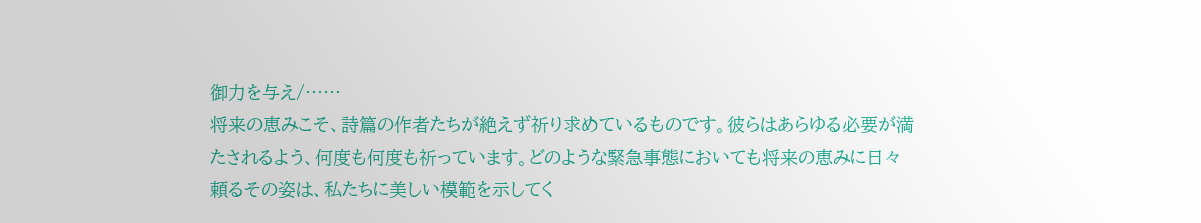御力を与え/……
将来の恵みこそ、詩篇の作者たちが絶えず祈り求めているものです。彼らはあらゆる必要が満たされるよう、何度も何度も祈っています。どのような緊急事態においても将来の恵みに日々頼るその姿は、私たちに美しい模範を示してく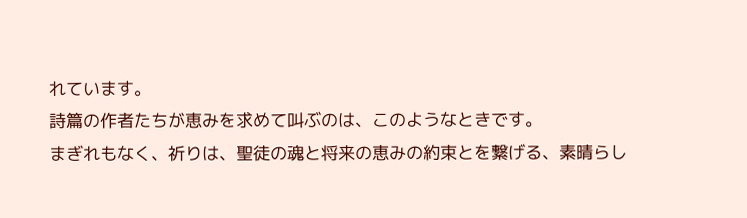れています。
詩篇の作者たちが恵みを求めて叫ぶのは、このようなときです。
まぎれもなく、祈りは、聖徒の魂と将来の恵みの約束とを繋げる、素晴らし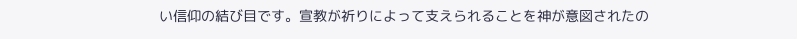い信仰の結び目です。宣教が祈りによって支えられることを神が意図されたの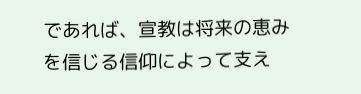であれば、宣教は将来の恵みを信じる信仰によって支え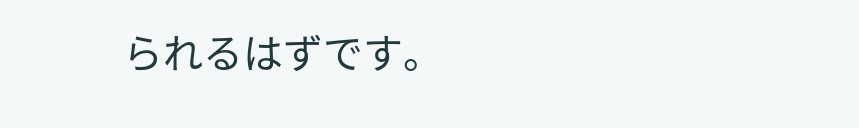られるはずです。